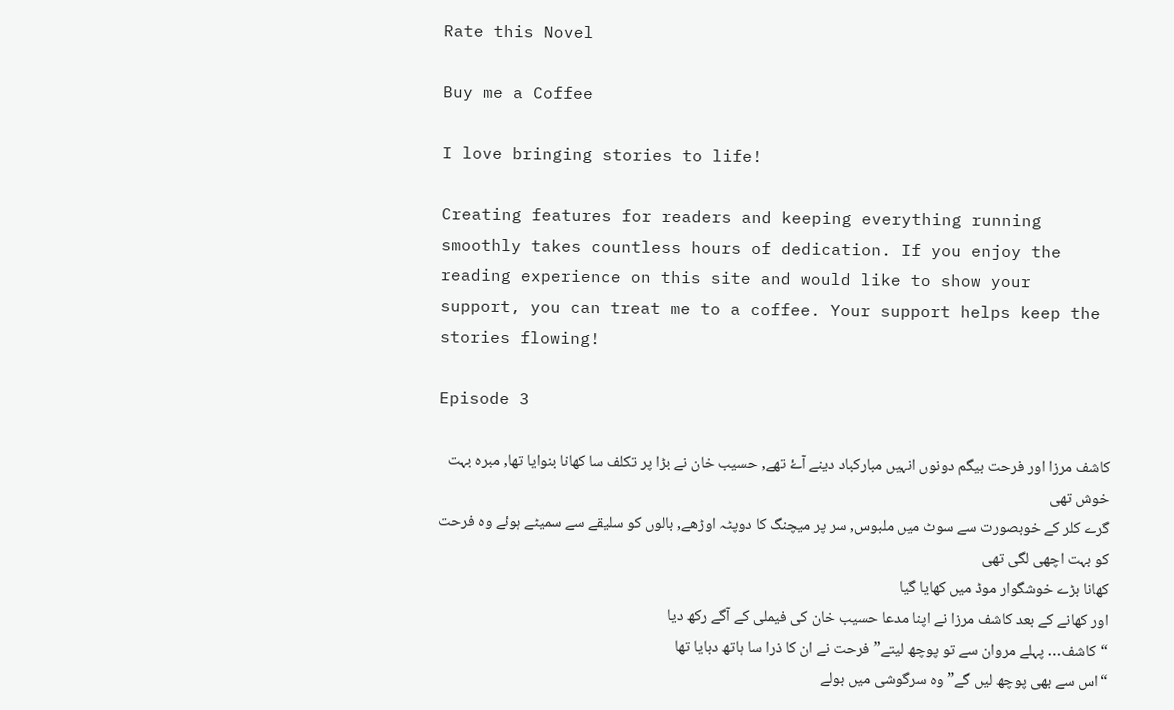Rate this Novel

Buy me a Coffee

I love bringing stories to life!

Creating features for readers and keeping everything running smoothly takes countless hours of dedication. If you enjoy the reading experience on this site and would like to show your support, you can treat me to a coffee. Your support helps keep the stories flowing!

Episode 3

کاشف مرزا اور فرحت بیگم دونوں انہیں مبارکباد دینے آۓ تھے, حسیب خان نے بڑا پر تکلف سا کھانا بنوایا تھا, مبرہ بہت خوش تھی
گرے کلر کے خوبصورت سے سوٹ میں ملبوس, سر پر میچنگ کا دوپٹہ اوڑھے, بالوں کو سلیقے سے سمیٹے ہوئے وہ فرحت کو بہت اچھی لگی تھی
کھانا بڑے خوشگوار موڈ میں کھایا گیا
اور کھانے کے بعد کاشف مرزا نے اپنا مدعا حسیب خان کی فیملی کے آگے رکھ دیا
“کاشف… پہلے مروان سے تو پوچھ لیتے” فرحت نے ان کا ذرا سا ہاتھ دبایا تھا
“اس سے بھی پوچھ لیں گے” وہ سرگوشی میں بولے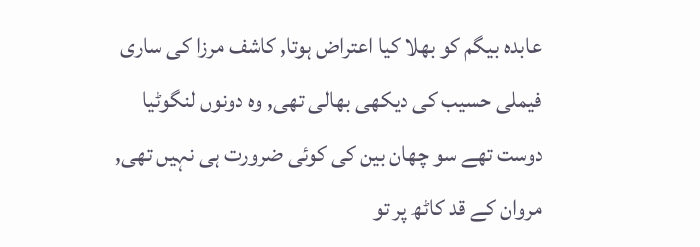عابدہ بیگم کو بھلا کیا اعتراض ہوتا, کاشف مرزا کی ساری فیملی حسیب کی دیکھی بھالی تھی, وہ دونوں لنگوٹیا دوست تھے سو چھان بین کی کوئی ضرورت ہی نہیں تھی, مروان کے قد کاٹھ پر تو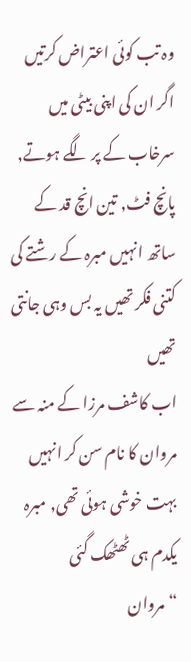وہ تب کوئی اعتراض کرتیں اگر ان کی اپنی بیٹی میں سرخاب کے پر لگے ہوتے, پانچ فٹ, تین انچ قد کے ساتھ انہیں مبرہ کے رشتے کی کتنی فکر تھیں یہ بس وہی جانتی تھیں
اب کاشف مرزا کے منہ سے مروان کا نام سن کر انہیں بہت خوشی ہوئی تھی, مبرہ یکدم ہی ٹھٹھک گئی
“مروان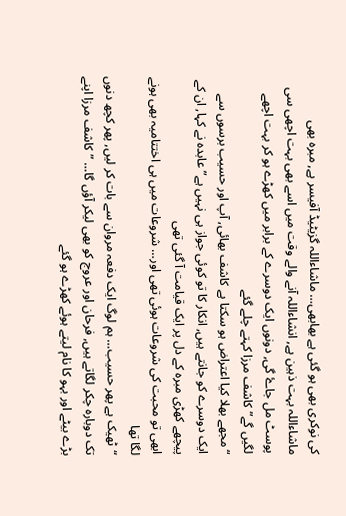کی نوکری بھی ہو گئی ہے بھابھی… ماشاءاللہ گزیٹیڈ آفیسر ہے, مبرہ بھی ماشاءاللہ بہت ذہین ہے, انشاءاللہ آنے والے وقت میں اسے بھی بہت اچھی سی پوسٹ مل جاۓ گی, دونوں ایک دوسرے کے برابر میں کھڑے ہو کر بہت اچھے لگیں گے” کاشف مرزا کہتے چلے گئے
“مجھے بھلا کیا اعتراض ہو سکتا ہے کاشف بھائی, آپ اور حسیب برسوں سے ایک دوسرے کو جانتے ہیں, انکار کا تو کوئی جواز ہی نہیں ہے” عابدہ نے کہا, ان کے پیچھے کھڑی مبرہ کے دل پر ایک قیامت آ گئی تھی
ابھی تو محبت کی شروعات ہوئی تھی اور… شروعات میں ہی اختتامیہ بھی ہونے لگا تھا
“ٹھیک ہے پھر حسیب… ہم لوگ ایک دفعہ مروان سے بات کر لیں, پھر کچھ دنوں تک دوبارہ چکر لگاتے ہیں, فرحان اور عروج کو بھی لیکر آؤں گا… ” کاشف مرزا اپنے بڑے بیٹے اور بہو کا نام لیتے ہوئے کھڑے ہو گئے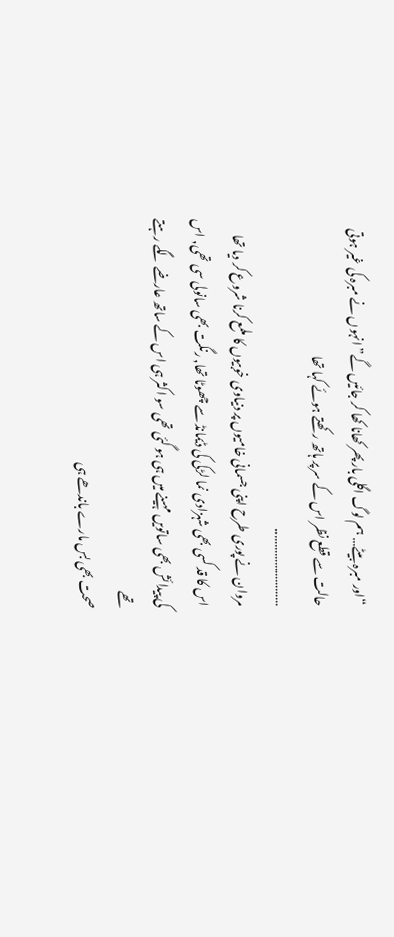“اور مبرہ بیٹے… ہم لوگ اگلی بار پھر کھانا کھا کر جائیں گے” انہوں نے مبرہ کی غیر ہوتی حالت سے قطع نظر اس کے سر پر ہاتھ رکھتے ہوئے کہا تھا
……………………..
مروان نے پوری طرح اپنی جسمانی خامیوں پر دنیاوی خوبیوں کا ملمع کرنا شروع کر دیا تھا
اس کا قد کسی بھی شہزادی نما لڑکی کی ڈیمانڈ سے چھوٹا تھا, رنگت بھی سانولی سی تھی, اس کی پیدائش بھی ساتویں مہینے میں ہی ہو گئی تھی سو اکثر ہی اس کے ساتھ عارضے لگے رہتے تھے
صحت بھی بس مارے باندھے ہی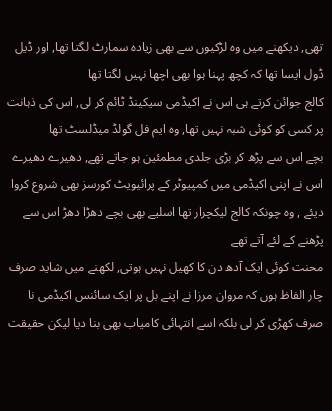تھی, دیکھنے میں وہ لڑکیوں سے بھی زیادہ سمارٹ لگتا تھا, اور ڈیل ڈول ایسا تھا کہ کچھ پہنا ہوا بھی اچھا نہیں لگتا تھا
کالج جوائن کرتے ہی اس نے اکیڈمی سیکینڈ ٹائم کر لی, اس کی ذہانت پر کسی کو کوئی شبہ نہیں تھا, وہ ایم فل گولڈ میڈلسٹ تھا
بچے اس سے پڑھ کر بڑی جلدی مطمئین ہو جاتے تھے, دھیرے دھیرے اس نے اپنی اکیڈمی میں کمپیوٹر کے پرائیویٹ کورسز بھی شروع کروا دیئے , وہ چونکہ کالج لیکچرار تھا اسلیے بھی بچے دھڑا دھڑ اس سے پڑھنے کے لئے آتے تھے
محنت کوئی ایک آدھ دن کا کھیل نہیں ہوتی, لکھنے میں شاید صرف چار الفاظ ہوں کہ مروان مرزا نے اپنے بل پر ایک سائنس اکیڈمی نا صرف کھڑی کر لی بلکہ اسے انتہائی کامیاب بھی بنا دیا لیکن حقیقت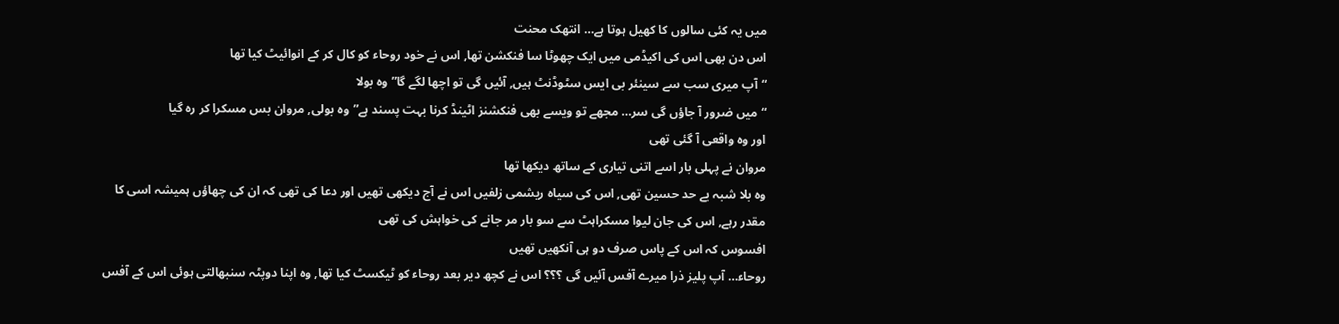میں یہ کئی سالوں کا کھیل ہوتا ہے… انتھک محنت
اس دن بھی اس کی اکیڈمی میں ایک چھوٹا سا فنکشن تھا, اس نے خود روحاء کو کال کر کے انوائیٹ کیا تھا
“آپ میری سب سے سینئر بی ایس سٹوڈنٹ ہیں, آئیں گی تو اچھا لگے گا” وہ بولا
“میں ضرور آ جاؤں گی سر… مجھے تو ویسے بھی فنکشنز اٹینڈ کرنا بہت پسند ہے”وہ بولی, مروان بس مسکرا کر رہ گیا
اور وہ واقعی آ گئی تھی
مروان نے پہلی بار اسے اتنی تیاری کے ساتھ دیکھا تھا
وہ بلا شبہ بے حد حسین تھی, اس کی سیاہ ریشمی زلفیں اس نے آج دیکھی تھیں اور دعا کی تھی کہ ان کی چھاؤں ہمیشہ اسی کا مقدر رہے, اس کی جان لیوا مسکراہٹ سے سو بار مر جانے کی خواہش کی تھی
افسوس کہ اس کے پاس صرف دو ہی آنکھیں تھیں
روحاء… آپ پلیز ذرا میرے آفس آئیں گی ؟؟؟ اس نے کچھ دیر بعد روحاء کو ٹیکسٹ کیا تھا, وہ اپنا دوپٹہ سنبھالتی ہوئی اس کے آفس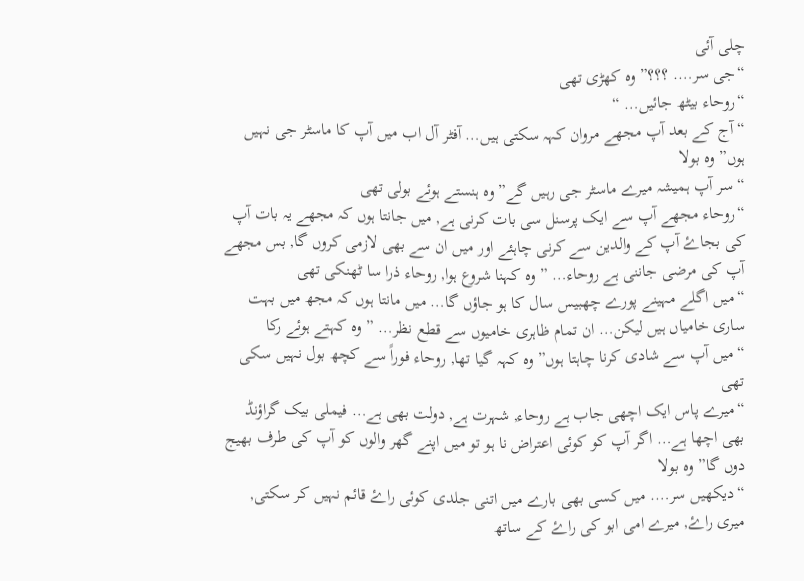چلی آئی
“جی سر…. ؟؟؟” وہ کھڑی تھی
“روحاء بیٹھ جائیں… “
“آج کے بعد آپ مجھے مروان کہہ سکتی ہیں… آفٹر آل اب میں آپ کا ماسٹر جی نہیں ہوں” وہ بولا
“سر آپ ہمیشہ میرے ماسٹر جی رہیں گے” وہ ہنستے ہوئے بولی تھی
“روحاء مجھے آپ سے ایک پرسنل سی بات کرنی ہے, میں جانتا ہوں کہ مجھے یہ بات آپ کی بجاۓ آپ کے والدین سے کرنی چاہئے اور میں ان سے بھی لازمی کروں گا, بس مجھے آپ کی مرضی جاننی ہے روحاء… ” وہ کہنا شروع ہوا, روحاء ذرا سا ٹھنکی تھی
“میں اگلے مہینے پورے چھبیس سال کا ہو جاؤں گا… میں مانتا ہوں کہ مجھ میں بہت ساری خامیاں ہیں لیکن… ان تمام ظاہری خامیوں سے قطع نظر… ” وہ کہتے ہوئے رکا
“میں آپ سے شادی کرنا چاہتا ہوں” وہ کہہ گیا تھا, روحاء فوراً سے کچھ بول نہیں سکی تھی
“میرے پاس ایک اچھی جاب ہے روحاء, شہرت ہے, دولت بھی ہے… فیملی بیک گراؤنڈ بھی اچھا ہے… اگر آپ کو کوئی اعتراض نا ہو تو میں اپنے گھر والوں کو آپ کی طرف بھیج دوں گا” وہ بولا
“دیکھیں سر…. میں کسی بھی بارے میں اتنی جلدی کوئی راۓ قائم نہیں کر سکتی, میری راۓ, میرے امی ابو کی راۓ کے ساتھ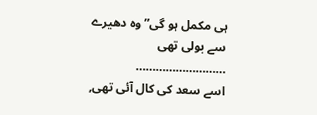ہی مکمل ہو گی” وہ دھیرے سے بولی تھی
………………………
اسے سعد کی کال آئی تھی,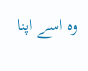وہ اسے اپنا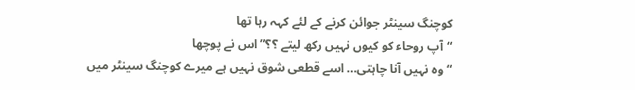کوچنگ سینٹر جوائن کرنے کے لئے کہہ رہا تھا
“آپ روحاء کو کیوں نہیں رکھ لیتے ؟؟” اس نے پوچھا
“وہ نہیں آنا چاہتی… اسے قطعی شوق نہیں ہے میرے کوچنگ سینٹر میں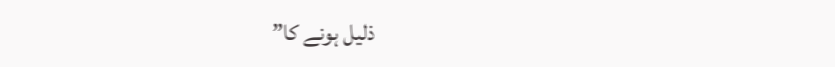ذلیل ہونے کا”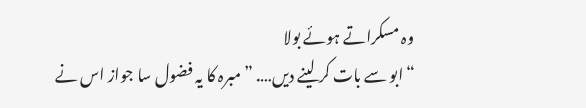وہ مسکراتے ہوئے بولا
“ابو سے بات کر لینے دیں…. ” مبرہ کا یہ فضول سا جواز اس نے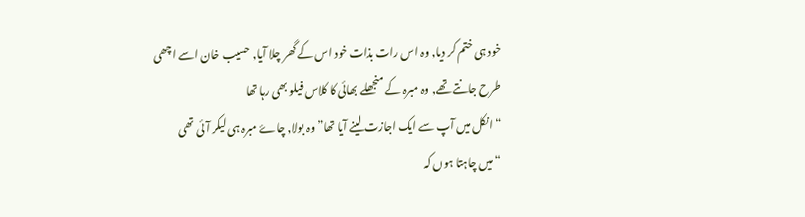خود ہی ختم کر دیا, وہ اس رات بذات خود اس کے گھر چلا آیا, حسیب خان اسے اچھی طرح جانتے تھے, وہ مبرہ کے منجھلے بھائی کا کلاس فیلو بھی رہا تھا
“انکل میں آپ سے ایک اجازت لینے آیا تھا” وہ بولا, چاۓ مبرہ ہی لیکر آئی تھی
“میں چاہتا ہوں کہ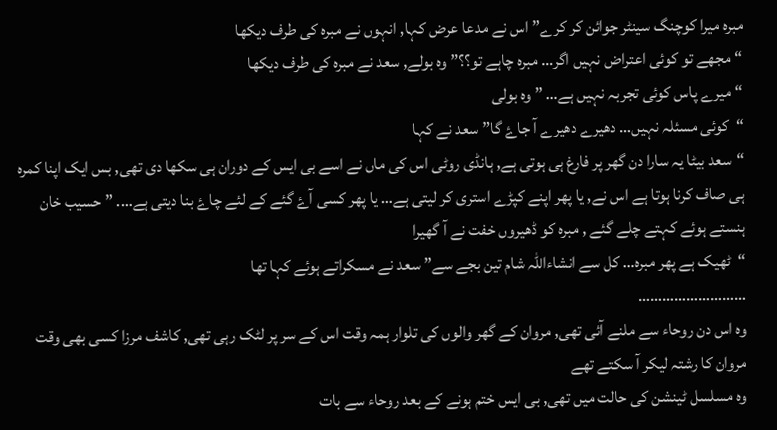مبرہ میرا کوچنگ سینٹر جوائن کر کرے” اس نے مدعا عرض کہا, انہوں نے مبرہ کی طرف دیکھا
“مجھے تو کوئی اعتراض نہیں اگر… مبرہ چاہے تو؟؟” وہ بولے, سعد نے مبرہ کی طرف دیکھا
“میرے پاس کوئی تجربہ نہیں ہے… ” وہ بولی
“کوئی مسئلہ نہیں… دھیرے دھیرے آ جاۓ گا” سعد نے کہا
“سعد بیٹا یہ سارا دن گھر پر فارغ ہی ہوتی ہے, ہانڈی روٹی اس کی ماں نے اسے بی ایس کے دوران ہی سکھا دی تھی, بس ایک اپنا کمرہ ہی صاف کرنا ہوتا ہے اس نے, یا پھر اپنے کپڑے استری کر لیتی ہے… یا پھر کسی آۓ گئے کے لئے چاۓ بنا دیتی ہے…. ” حسیب خان ہنستے ہوئے کہتے چلے گئے , مبرہ کو ڈھیروں خفت نے آ گھیرا
“ٹھیک ہے پھر مبرہ… کل سے انشاءاللہ شام تین بجے سے” سعد نے مسکراتے ہوئے کہا تھا
………………………
وہ اس دن روحاء سے ملنے آئی تھی, مروان کے گھر والوں کی تلوار ہمہ وقت اس کے سر پر لٹک رہی تھی, کاشف مرزا کسی بھی وقت مروان کا رشتہ لیکر آ سکتے تھے
وہ مسلسل ٹینشن کی حالت میں تھی, بی ایس ختم ہونے کے بعد روحاء سے بات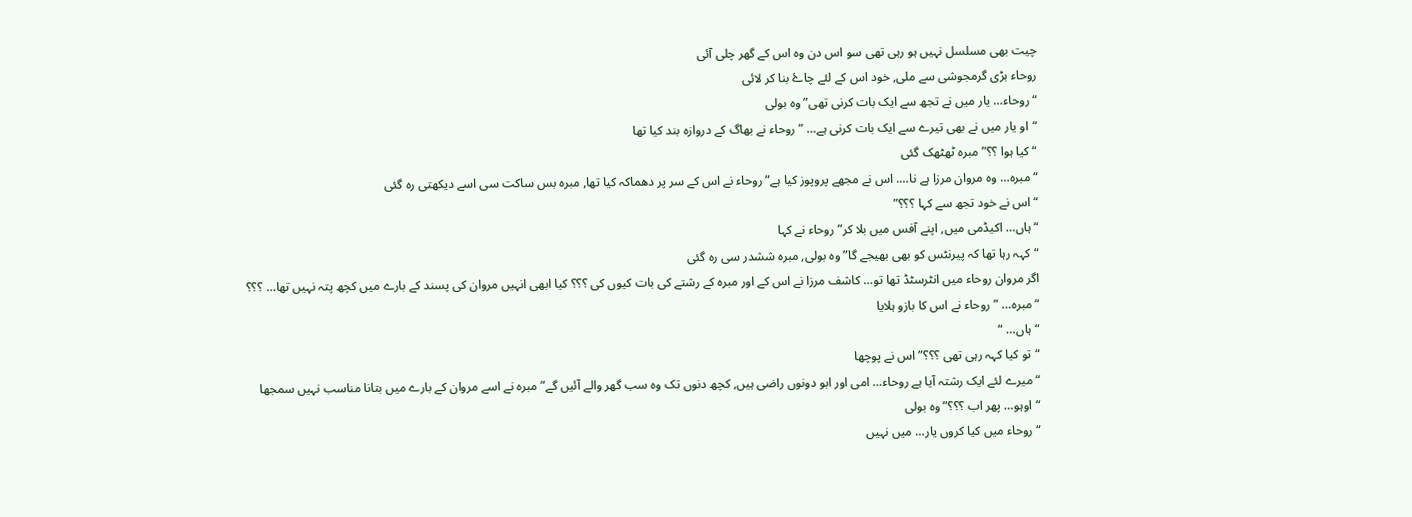چیت بھی مسلسل نہیں ہو رہی تھی سو اس دن وہ اس کے گھر چلی آئی
روحاء بڑی گرمجوشی سے ملی, خود اس کے لئے چاۓ بنا کر لائی
“روحاء… یار میں نے تجھ سے ایک بات کرنی تھی” وہ بولی
“او یار میں نے بھی تیرے سے ایک بات کرنی ہے… ” روحاء نے بھاگ کے دروازہ بند کیا تھا
“کیا ہوا ؟؟” مبرہ ٹھٹھک گئی
“مبرہ… وہ مروان مرزا ہے نا…. اس نے مجھے پروپوز کیا ہے” روحاء نے اس کے سر پر دھماکہ کیا تھا, مبرہ بس ساکت سی اسے دیکھتی رہ گئی
“اس نے خود تجھ سے کہا ؟؟؟”
“ہاں… اکیڈمی میں, اپنے آفس میں بلا کر” روحاء نے کہا
“کہہ رہا تھا کہ پیرنٹس کو بھی بھیجے گا” وہ بولی, مبرہ ششدر سی رہ گئی
اگر مروان روحاء میں انٹرسٹڈ تھا تو… کاشف مرزا نے اس کے اور مبرہ کے رشتے کی بات کیوں کی ؟؟؟ کیا ابھی انہیں مروان کی پسند کے بارے میں کچھ پتہ نہیں تھا… ؟؟؟
“مبرہ… ” روحاء نے اس کا بازو ہلایا
“ہاں… “
“تو کیا کہہ رہی تھی ؟؟؟” اس نے پوچھا
“میرے لئے ایک رشتہ آیا ہے روحاء… امی اور ابو دونوں راضی ہیں, کچھ دنوں تک وہ سب گھر والے آئیں گے” مبرہ نے اسے مروان کے بارے میں بتانا مناسب نہیں سمجھا
“اوہو… پھر اب ؟؟؟” وہ بولی
“روحاء میں کیا کروں یار… میں نہیں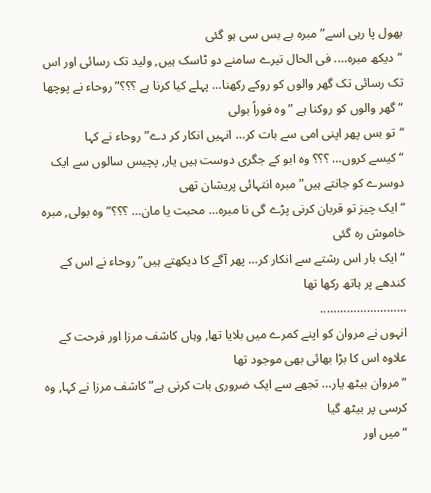بھول پا رہی اسے” مبرہ بے بس سی ہو گئی
“دیکھ مبرہ…. فی الحال تیرے سامنے دو ٹاسک ہیں, ولید تک رسائی اور اس تک رسائی تک گھر والوں کو روکے رکھنا… پہلے کیا کرنا ہے ؟؟؟” روحاء نے پوچھا
“گھر والوں کو روکنا ہے ” وہ فوراً بولی
“تو بس پھر اپنی امی سے بات کر… انہیں انکار کر دے” روحاء نے کہا
“کیسے کروں… ؟؟؟ وہ ابو کے جگری دوست ہیں یار, پچیس سالوں سے ایک دوسرے کو جانتے ہیں” مبرہ انتہائی پریشان تھی
“ایک چیز تو قربان کرنی پڑے گی نا مبرہ… محبت یا مان… ؟؟؟” وہ بولی, مبرہ خاموش رہ گئی
“ایک بار اس رشتے سے انکار کر… پھر آگے کا دیکھتے ہیں” روحاء نے اس کے کندھے پر ہاتھ رکھا تھا
……………………..
انہوں نے مروان کو اپنے کمرے میں بلایا تھا, وہاں کاشف مرزا اور فرحت کے علاوہ اس کا بڑا بھائی بھی موجود تھا
“مروان بیٹھ یار… تجھے سے ایک ضروری بات کرنی ہے” کاشف مرزا نے کہا, وہ کرسی پر بیٹھ گیا
“میں اور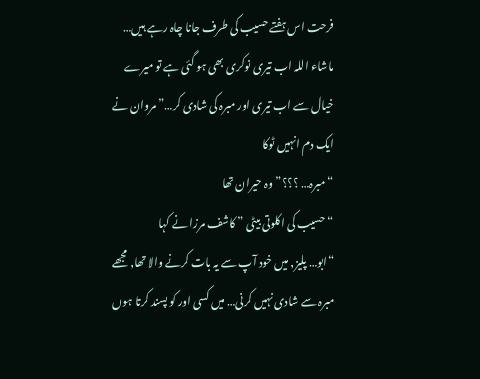فرحت اس ہفتے حسیب کی طرف جانا چاہ رہے ہیں… ماشاء اللہ اب تیری نوکری بھی ہو گئی ہے تو میرے خیال سے اب تیری اور مبرہ کی شادی کر…” مروان نے ایک دم انہیں ٹوکا
“مبرہ… ؟؟؟” وہ حیران تھا
“حسیب کی اکلوتی بیٹی ” کاشف مرزا نے کہا
“ابو… پلیز, میں خود آپ سے یہ بات کرنے والا تھا, مجھے مبرہ سے شادی نہیں کرنی… میں کسی اور کو پسند کرتا ہوں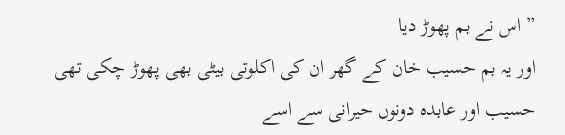” اس نے بم پھوڑ دیا
اور یہ بم حسیب خان کے گھر ان کی اکلوتی بیٹی بھی پھوڑ چکی تھی
حسیب اور عابدہ دونوں حیرانی سے اسے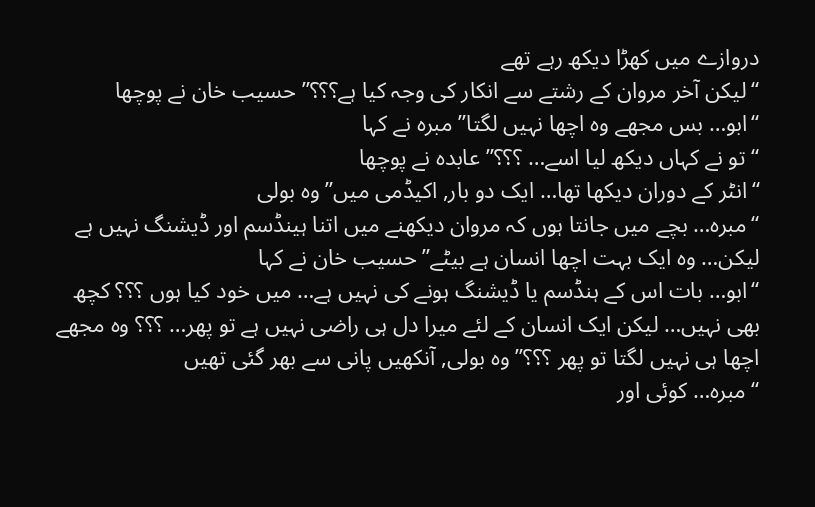دروازے میں کھڑا دیکھ رہے تھے
“لیکن آخر مروان کے رشتے سے انکار کی وجہ کیا ہے؟؟؟” حسیب خان نے پوچھا
“ابو… بس مجھے وہ اچھا نہیں لگتا” مبرہ نے کہا
“تو نے کہاں دیکھ لیا اسے… ؟؟؟” عابدہ نے پوچھا
“انٹر کے دوران دیکھا تھا… ایک دو بار, اکیڈمی میں” وہ بولی
“مبرہ… بچے میں جانتا ہوں کہ مروان دیکھنے میں اتنا ہینڈسم اور ڈیشنگ نہیں ہے لیکن… وہ ایک بہت اچھا انسان ہے بیٹے” حسیب خان نے کہا
“ابو… بات اس کے ہنڈسم یا ڈیشنگ ہونے کی نہیں ہے… میں خود کیا ہوں ؟؟؟ کچھ بھی نہیں… لیکن ایک انسان کے لئے میرا دل ہی راضی نہیں ہے تو پھر… ؟؟؟ وہ مجھے اچھا ہی نہیں لگتا تو پھر ؟؟؟” وہ بولی, آنکھیں پانی سے بھر گئی تھیں
“مبرہ… کوئی اور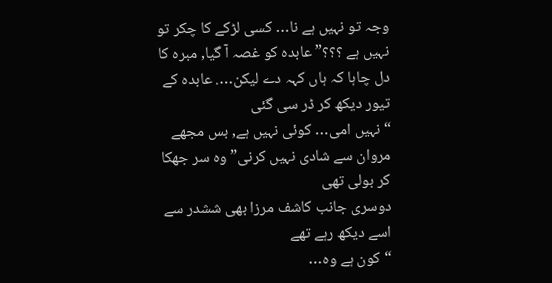وجہ تو نہیں ہے نا… کسی لڑکے کا چکر تو نہیں ہے ؟؟؟” عابدہ کو غصہ آ گیا, مبرہ کا دل چاہا کہ ہاں کہہ دے لیکن…. عابدہ کے تیور دیکھ کر ڈر سی گئی
“نہیں امی… کوئی نہیں ہے, بس مجھے مروان سے شادی نہیں کرنی” وہ سر جھکا کر بولی تھی
دوسری جانب کاشف مرزا بھی ششدر سے اسے دیکھ رہے تھے
“کون ہے وہ…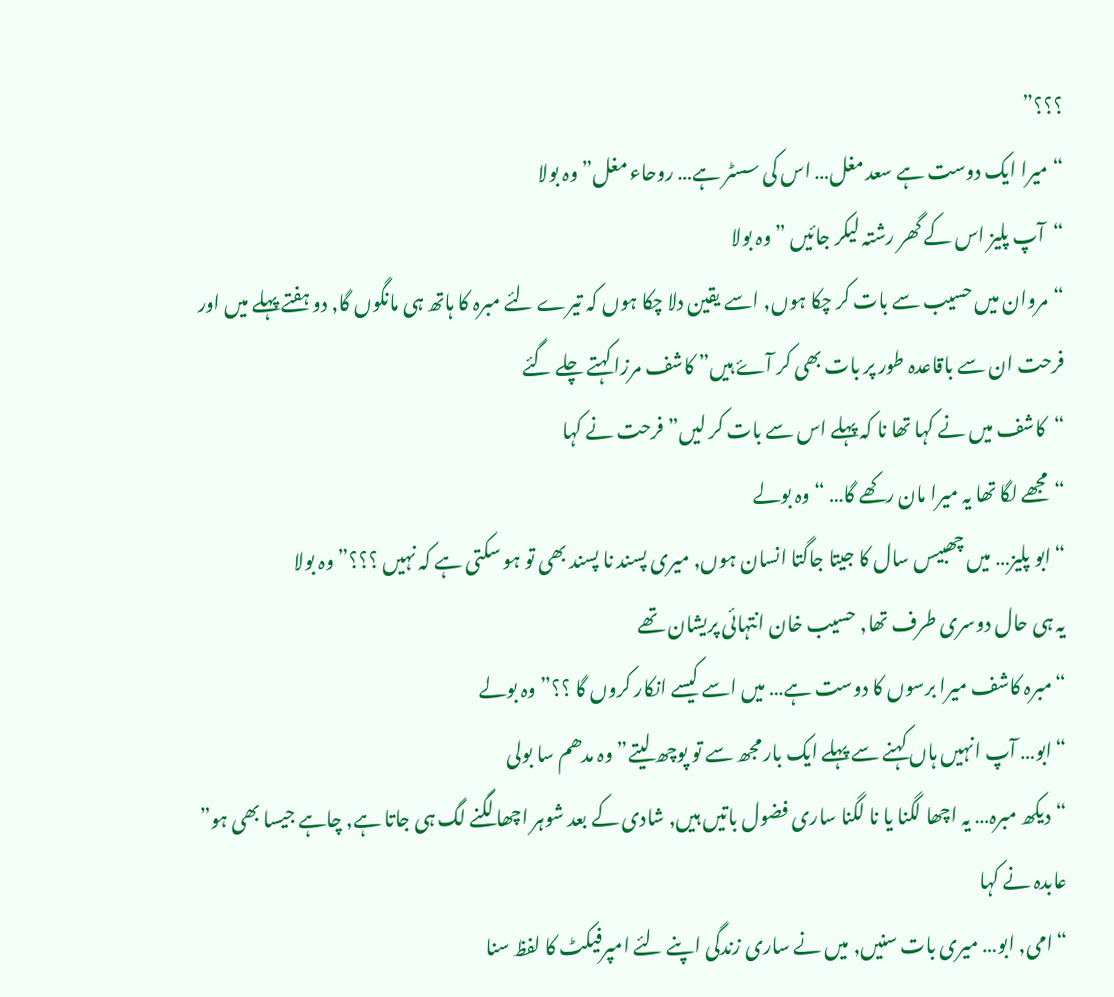؟؟؟”
“میرا ایک دوست ہے سعد مغل… اس کی سسٹر ہے… روحاء مغل” وہ بولا
“آپ پلیز اس کے گھر رشتہ لیکر جائیں ” وہ بولا
“مروان میں حسیب سے بات کر چکا ہوں, اسے یقین دلا چکا ہوں کہ تیرے لئے مبرہ کا ہاتھ ہی مانگوں گا, دو ہفتے پہلے میں اور فرحت ان سے باقاعدہ طور پر بات بھی کر آۓ ہیں” کاشف مرزا کہتے چلے گئے
“کاشف میں نے کہا تھا نا کہ پہلے اس سے بات کر لیں” فرحت نے کہا
“مجھے لگا تھا یہ میرا مان رکھے گا… “وہ بولے
“ابو پلیز… میں چھبیس سال کا جیتا جاگتا انسان ہوں, میری پسند نا پسند بھی تو ہو سکتی ہے کہ نہیں ؟؟؟” وہ بولا
یہ ہی حال دوسری طرف تھا, حسیب خان انتہائی پریشان تھے
“مبرہ کاشف میرا برسوں کا دوست ہے… میں اسے کیسے انکار کروں گا ؟؟” وہ بولے
“ابو… آپ انہیں ہاں کہنے سے پہلے ایک بار مجھ سے تو پوچھ لیتے” وہ مدھم سا بولی
“دیکھ مبرہ… یہ اچھا لگنا یا نا لگنا ساری فضول باتیں ہیں, شادی کے بعد شوہر اچھا لگنے لگ ہی جاتا ہے, چاہے جیسا بھی ہو” عابدہ نے کہا
“امی, ابو… میری بات سنیں, میں نے ساری زندگی اپنے لئے امپرفیکٹ کا لفظ سنا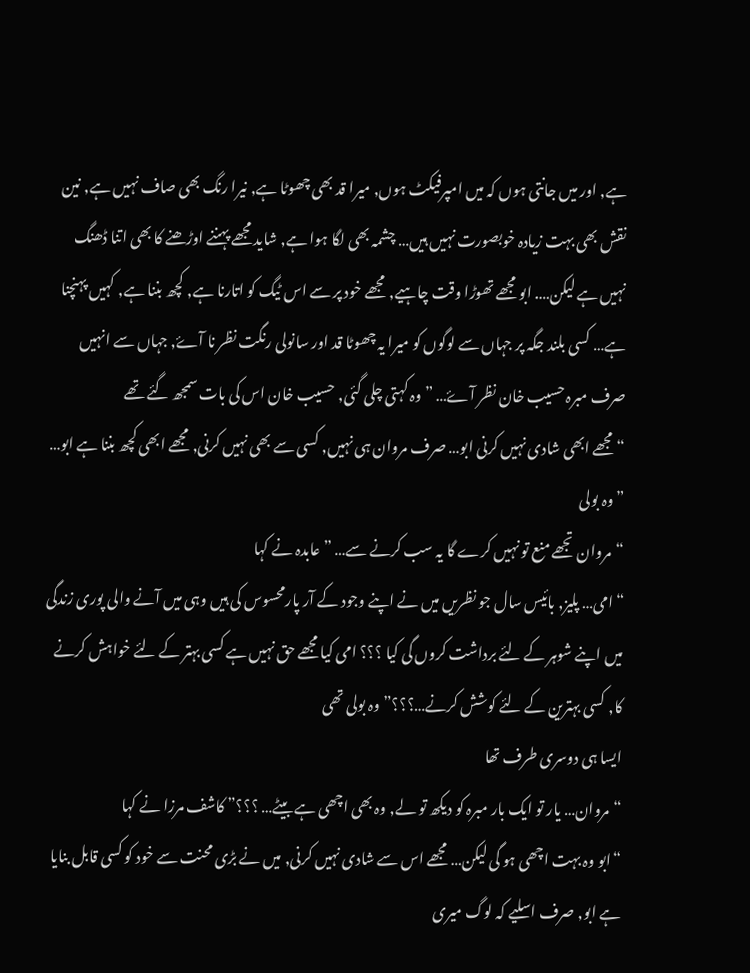ہے, اور میں جانتی ہوں کہ میں امپرفیکٹ ہوں, میرا قد بھی چھوٹا ہے, نیرا رنگ بھی صاف نہیں ہے, نین نقش بھی بہت زیادہ خوبصورت نہیں ہیں… چشمہ بھی لگا ہوا ہے, شاید مجھے پہننے اوڑھنے کا بھی اتنا ڈھنگ نہیں ہے لیکن…. ابو مجھے تھوڑا وقت چاہیے, مجھے خود پر سے اس ٹیگ کو اتارنا ہے, کچھ بننا ہے, کہیں پہنچنا ہے… کسی بلند جگہ پر جہاں سے لوگوں کو میرا یہ چھوٹا قد اور سانولی رنگت نظر نا آۓ, جہاں سے انہیں صرف مبرہ حسیب خان نظر آۓ… ” وہ کہتی چلی گئی, حسیب خان اس کی بات سمجھ گئے تھے
“مجھے ابھی شادی نہیں کرنی ابو… صرف مروان ہی نہیں, کسی سے بھی نہیں کرنی, مجھے ابھی کچھ بننا ہے ابو… ” وہ بولی
“مروان تجھے منع تو نہیں کرے گا یہ سب کرنے سے… ” عابدہ نے کہا
“امی… پلیز, بائیس سال جو نظریں میں نے اپنے وجود کے آر پارمحسوس کی ہیں وہی میں آنے والی پوری زندگی میں اپنے شوہر کے لئے برداشت کروں گی کیا ؟؟؟ امی کیا مجھے حق نہیں ہے کسی بہتر کے لئے خواہش کرنے کا, کسی بہترین کے لئے کوشش کرنے…؟؟؟” وہ بولی تھی
ایسا ہی دوسری طرف تھا
“مروان… یار تو ایک بار مبرہ کو دیکھ تو لے, وہ بھی اچھی ہے بیٹے… ؟؟؟” کاشف مرزا نے کہا
“ابو وہ بہت اچھی ہو گی لیکن… مجھے اس سے شادی نہیں کرنی, میں نے بڑی محنت سے خود کو کسی قابل بنایا ہے ابو, صرف اسلیے کہ لوگ میری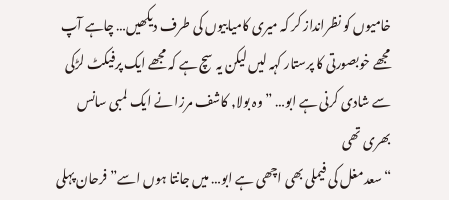خامیوں کو نظرانداز کر کہ میری کامیابیوں کی طرف دیکھیں… چاہے آپ مجھے خوبصورتی کا پرستار کہہ لیں لیکن یہ سچ ہے کہ مجھے ایک پرفیکٹ لڑکی سے شادی کرنی ہے ابو… ” وہ بولا, کاشف مرزا نے ایک لمبی سانس بھری تھی
“سعد مغل کی فیملی بھی اچھی ہے ابو… میں جانتا ہوں اسے” فرحان پہلی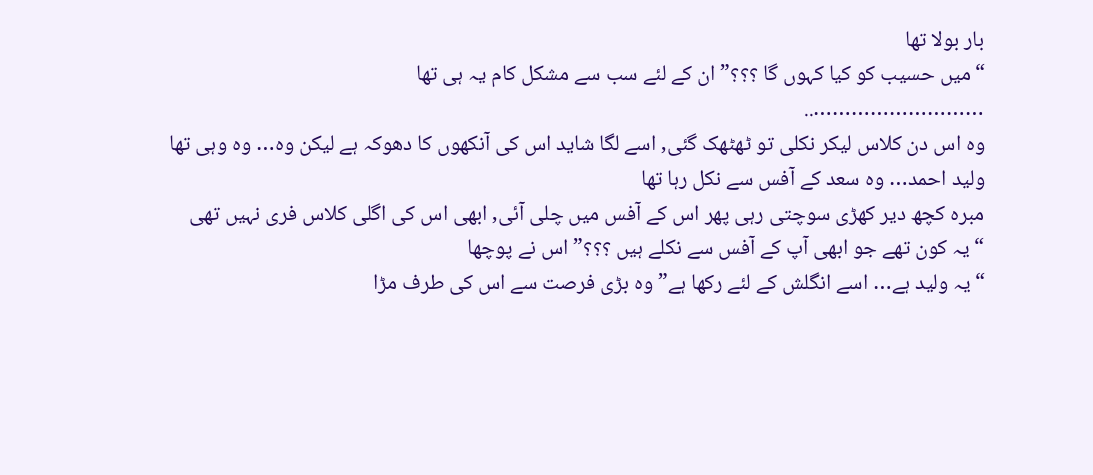بار بولا تھا
“میں حسیب کو کیا کہوں گا ؟؟؟” ان کے لئے سب سے مشکل کام یہ ہی تھا
………………………..
وہ اس دن کلاس لیکر نکلی تو ٹھٹھک گئی, اسے لگا شاید اس کی آنکھوں کا دھوکہ ہے لیکن وہ… وہ وہی تھا
ولید احمد… وہ سعد کے آفس سے نکل رہا تھا
مبرہ کچھ دیر کھڑی سوچتی رہی پھر اس کے آفس میں چلی آئی, ابھی اس کی اگلی کلاس فری نہیں تھی
“یہ کون تھے جو ابھی آپ کے آفس سے نکلے ہیں ؟؟؟” اس نے پوچھا
“یہ ولید ہے… اسے انگلش کے لئے رکھا ہے” وہ بڑی فرصت سے اس کی طرف مڑا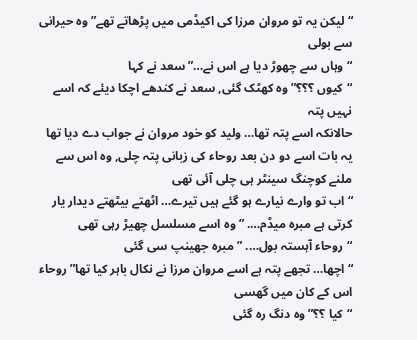“لیکن یہ تو مروان مرزا کی اکیڈمی میں پڑھاتے تھے” وہ حیرانی سے بولی
“وہاں سے چھوڑ دیا ہے اس نے…” سعد نے کہا
“کیوں ؟؟؟” وہ کھٹک گئی, سعد نے کندھے اچکا دیئے کہ اسے نہیں پتہ
حالانکہ اسے پتہ تھا… ولید کو خود مروان نے جواب دے دیا تھا
یہ بات اسے دو دن بعد روحاء کی زبانی پتہ چلی, وہ اس سے ملنے کوچنگ سینٹر ہی چلی آئی تھی
“اب تو وارے نیارے ہو گئے ہیں تیرے… اٹھتے بیٹھتے دیدار یار کرتی ہے مبرہ میڈم…. ” وہ اسے مسلسل چھیڑ رہی تھی
“روحاء آہستہ بول…. ” مبرہ جھینپ سی گئی
“اچھا… تجھے پتہ ہے اسے مروان مرزا نے نکال باہر کیا تھا” روحاء اس کے کان میں گھسی
“کیا ؟؟” وہ دنگ رہ گئی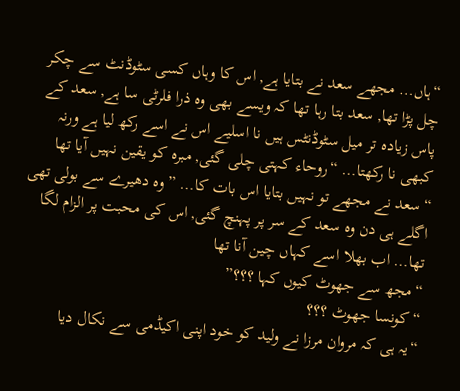“ہاں… مجھے سعد نے بتایا ہے, اس کا وہاں کسی سٹوڈنٹ سے چکر چل پڑا تھا, سعد بتا رہا تھا کہ ویسے بھی وہ ذرا فلرٹی سا ہے, سعد کے پاس زیادہ تر میل سٹوڈنٹس ہیں نا اسلیے اس نے اسے رکھ لیا ہے ورنہ کبھی نا رکھتا… “روحاء کہتی چلی گئی, مبرہ کو یقین نہیں آیا تھا
“سعد نے مجھے تو نہیں بتایا اس بات کا… ” وہ دھیرے سے بولی تھی
اگلے ہی دن وہ سعد کے سر پر پہنچ گئی, اس کی محبت پر الزام لگا تھا… اب بھلا اسے کہاں چین آنا تھا
“مجھ سے جھوٹ کیوں کہا ؟؟؟”
“کونسا جھوٹ ؟؟؟
“یہ ہی کہ مروان مرزا نے ولید کو خود اپنی اکیڈمی سے نکال دیا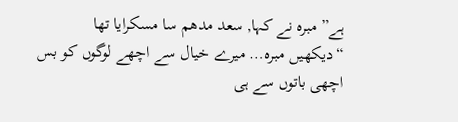ہے” مبرہ نے کہا, سعد مدھم سا مسکرایا تھا
“دیکھیں مبرہ… میرے خیال سے اچھے لوگوں کو بس اچھی باتوں سے ہی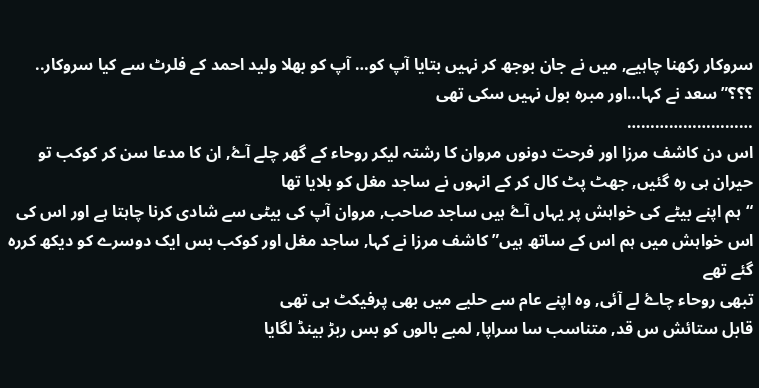سروکار رکھنا چاہیے, میں نے جان بوجھ کر نہیں بتایا آپ کو… آپ کو بھلا ولید احمد کے فلرٹ سے کیا سروکار.. ؟؟؟” سعد نے کہا…اور مبرہ بول نہیں سکی تھی
………………………
اس دن کاشف مرزا اور فرحت دونوں مروان کا رشتہ لیکر روحاء کے گھر چلے آۓ, ان کا مدعا سن کر کوکب تو حیران ہی رہ گئیں, جھٹ پٹ کال کر کے انہوں نے ساجد مغل کو بلایا تھا
“ہم اپنے بیٹے کی خواہش پر یہاں آۓ ہیں ساجد صاحب, مروان آپ کی بیٹی سے شادی کرنا چاہتا ہے اور اس کی اس خواہش میں ہم اس کے ساتھ ہیں” کاشف مرزا نے کہا, ساجد مغل اور کوکب بس ایک دوسرے کو دیکھ کررہ گئے تھے
تبھی روحاء چاۓ لے آئی, وہ اپنے عام سے حلیے میں بھی پرفیکٹ ہی تھی
قابل ستائش س قد, متناسب سا سراپا, لمبے بالوں کو بس ربڑ بینڈ لگایا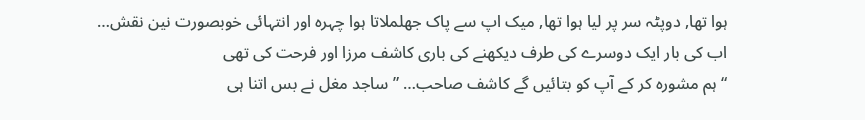ہوا تھا, دوپٹہ سر پر لیا ہوا تھا, میک اپ سے پاک جھلملاتا ہوا چہرہ اور انتہائی خوبصورت نین نقش…
اب کی بار ایک دوسرے کی طرف دیکھنے کی باری کاشف مرزا اور فرحت کی تھی
“ہم مشورہ کر کے آپ کو بتائیں گے کاشف صاحب… ” ساجد مغل نے بس اتنا ہی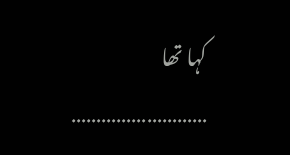کہا تھا
………………………